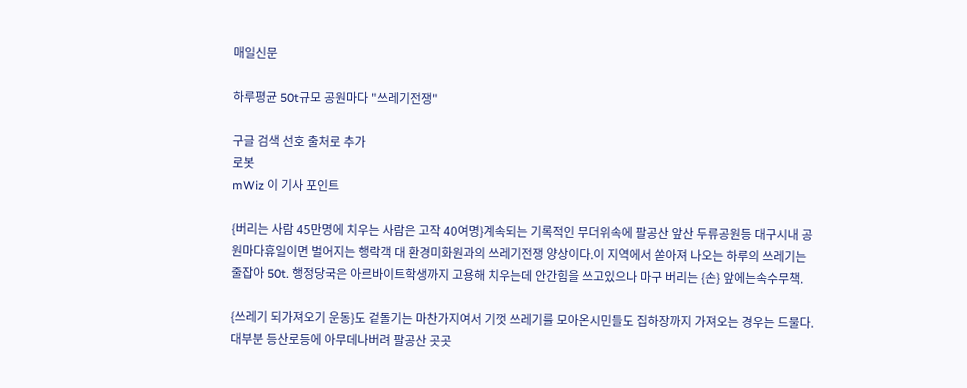매일신문

하루평균 50t규모 공원마다 "쓰레기전쟁"

구글 검색 선호 출처로 추가
로봇
mWiz 이 기사 포인트

{버리는 사람 45만명에 치우는 사람은 고작 40여명}계속되는 기록적인 무더위속에 팔공산 앞산 두류공원등 대구시내 공원마다휴일이면 벌어지는 행락객 대 환경미화원과의 쓰레기전쟁 양상이다.이 지역에서 쏟아져 나오는 하루의 쓰레기는 줄잡아 50t. 행정당국은 아르바이트학생까지 고용해 치우는데 안간힘을 쓰고있으나 마구 버리는 {손} 앞에는속수무책.

{쓰레기 되가져오기 운동}도 겉돌기는 마찬가지여서 기껏 쓰레기를 모아온시민들도 집하장까지 가져오는 경우는 드물다. 대부분 등산로등에 아무데나버려 팔공산 곳곳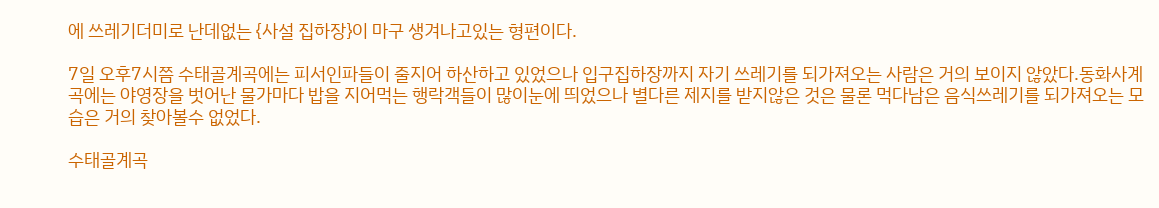에 쓰레기더미로 난데없는 {사설 집하장}이 마구 생겨나고있는 형편이다.

7일 오후7시쯤 수태골계곡에는 피서인파들이 줄지어 하산하고 있었으나 입구집하장까지 자기 쓰레기를 되가져오는 사람은 거의 보이지 않았다.동화사계곡에는 야영장을 벗어난 물가마다 밥을 지어먹는 행락객들이 많이눈에 띄었으나 별다른 제지를 받지않은 것은 물론 먹다남은 음식쓰레기를 되가져오는 모습은 거의 찾아볼수 없었다.

수태골계곡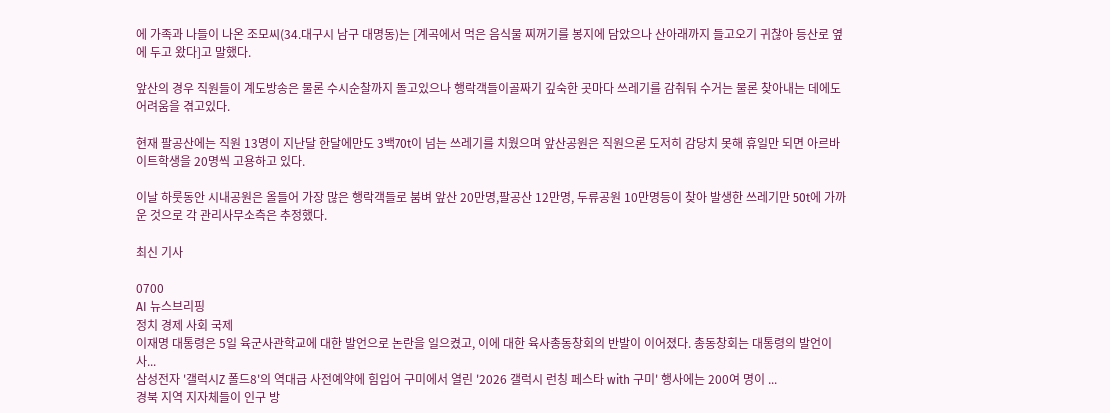에 가족과 나들이 나온 조모씨(34.대구시 남구 대명동)는 [계곡에서 먹은 음식물 찌꺼기를 봉지에 담았으나 산아래까지 들고오기 귀찮아 등산로 옆에 두고 왔다]고 말했다.

앞산의 경우 직원들이 계도방송은 물론 수시순찰까지 돌고있으나 행락객들이골짜기 깊숙한 곳마다 쓰레기를 감춰둬 수거는 물론 찾아내는 데에도 어려움을 겪고있다.

현재 팔공산에는 직원 13명이 지난달 한달에만도 3백70t이 넘는 쓰레기를 치웠으며 앞산공원은 직원으론 도저히 감당치 못해 휴일만 되면 아르바이트학생을 20명씩 고용하고 있다.

이날 하룻동안 시내공원은 올들어 가장 많은 행락객들로 붐벼 앞산 20만명,팔공산 12만명, 두류공원 10만명등이 찾아 발생한 쓰레기만 50t에 가까운 것으로 각 관리사무소측은 추정했다.

최신 기사

0700
AI 뉴스브리핑
정치 경제 사회 국제
이재명 대통령은 5일 육군사관학교에 대한 발언으로 논란을 일으켰고, 이에 대한 육사총동창회의 반발이 이어졌다. 총동창회는 대통령의 발언이 사...
삼성전자 '갤럭시Z 폴드8'의 역대급 사전예약에 힘입어 구미에서 열린 '2026 갤럭시 런칭 페스타 with 구미' 행사에는 200여 명이 ...
경북 지역 지자체들이 인구 방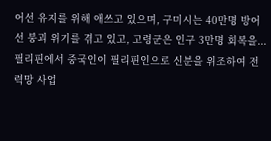어선 유지를 위해 애쓰고 있으며, 구미시는 40만명 방어선 붕괴 위기를 겪고 있고, 고령군은 인구 3만명 회복을...
필리핀에서 중국인이 필리핀인으로 신분을 위조하여 전력망 사업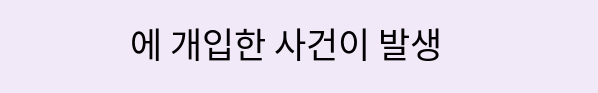에 개입한 사건이 발생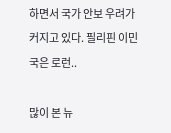하면서 국가 안보 우려가 커지고 있다. 필리핀 이민국은 로런..

많이 본 뉴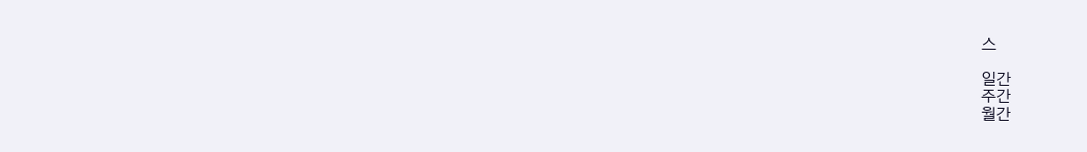스

일간
주간
월간